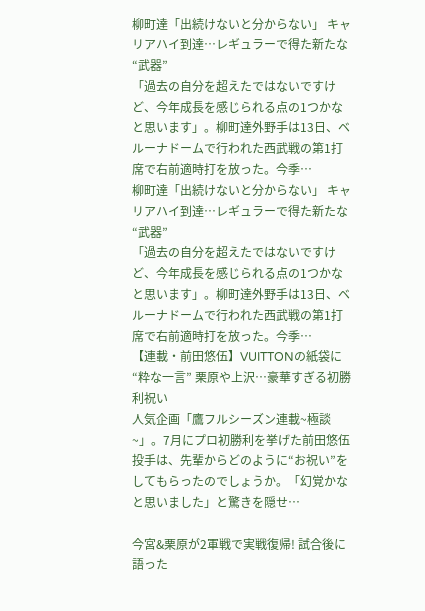柳町達「出続けないと分からない」 キャリアハイ到達…レギュラーで得た新たな“武器”
「過去の自分を超えたではないですけど、今年成長を感じられる点の1つかなと思います」。柳町達外野手は13日、ベルーナドームで行われた西武戦の第1打席で右前適時打を放った。今季…
柳町達「出続けないと分からない」 キャリアハイ到達…レギュラーで得た新たな“武器”
「過去の自分を超えたではないですけど、今年成長を感じられる点の1つかなと思います」。柳町達外野手は13日、ベルーナドームで行われた西武戦の第1打席で右前適時打を放った。今季…
【連載・前田悠伍】VUITTONの紙袋に“粋な一言” 栗原や上沢…豪華すぎる初勝利祝い
人気企画「鷹フルシーズン連載~極談~」。7月にプロ初勝利を挙げた前田悠伍投手は、先輩からどのように“お祝い”をしてもらったのでしょうか。「幻覚かなと思いました」と驚きを隠せ…

今宮&栗原が2軍戦で実戦復帰! 試合後に語った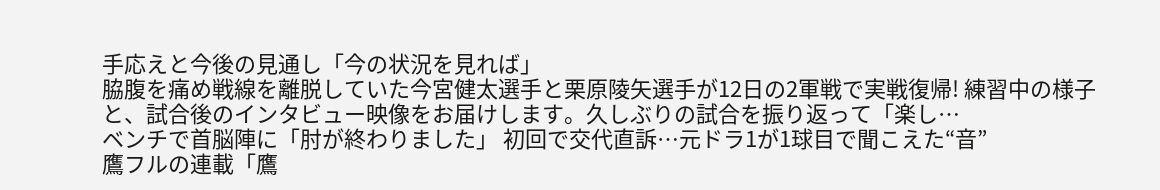手応えと今後の見通し「今の状況を見れば」
脇腹を痛め戦線を離脱していた今宮健太選手と栗原陵矢選手が12日の2軍戦で実戦復帰! 練習中の様子と、試合後のインタビュー映像をお届けします。久しぶりの試合を振り返って「楽し…
ベンチで首脳陣に「肘が終わりました」 初回で交代直訴…元ドラ1が1球目で聞こえた“音”
鷹フルの連載「鷹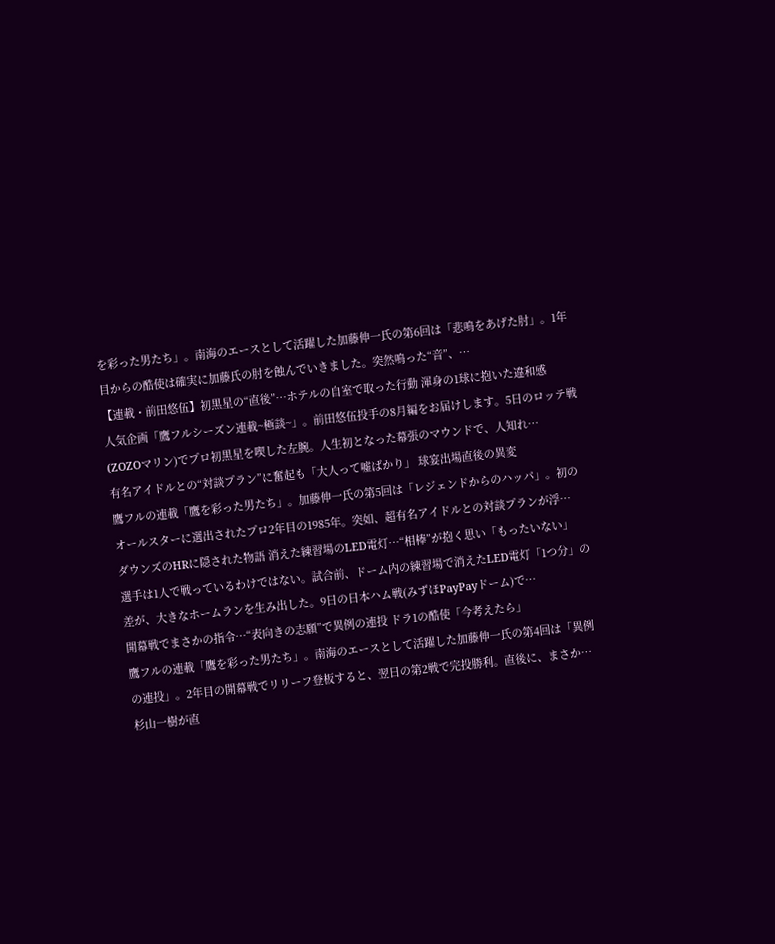を彩った男たち」。南海のエースとして活躍した加藤伸一氏の第6回は「悲鳴をあげた肘」。1年目からの酷使は確実に加藤氏の肘を蝕んでいきました。突然鳴った“音”、…
【連載・前田悠伍】初黒星の“直後”…ホテルの自室で取った行動 渾身の1球に抱いた違和感
人気企画「鷹フルシーズン連載~極談~」。前田悠伍投手の8月編をお届けします。5日のロッテ戦(ZOZOマリン)でプロ初黒星を喫した左腕。人生初となった幕張のマウンドで、人知れ…
有名アイドルとの“対談プラン”に奮起も「大人って嘘ばかり」 球宴出場直後の異変
鷹フルの連載「鷹を彩った男たち」。加藤伸一氏の第5回は「レジェンドからのハッパ」。初のオールスターに選出されたプロ2年目の1985年。突如、超有名アイドルとの対談プランが浮…
ダウンズのHRに隠された物語 消えた練習場のLED電灯…“相棒”が抱く思い「もったいない」
選手は1人で戦っているわけではない。試合前、ドーム内の練習場で消えたLED電灯「1つ分」の差が、大きなホームランを生み出した。9日の日本ハム戦(みずほPayPayドーム)で…
開幕戦でまさかの指令…“表向きの志願”で異例の連投 ドラ1の酷使「今考えたら」
鷹フルの連載「鷹を彩った男たち」。南海のエースとして活躍した加藤伸一氏の第4回は「異例の連投」。2年目の開幕戦でリリーフ登板すると、翌日の第2戦で完投勝利。直後に、まさか…
杉山一樹が直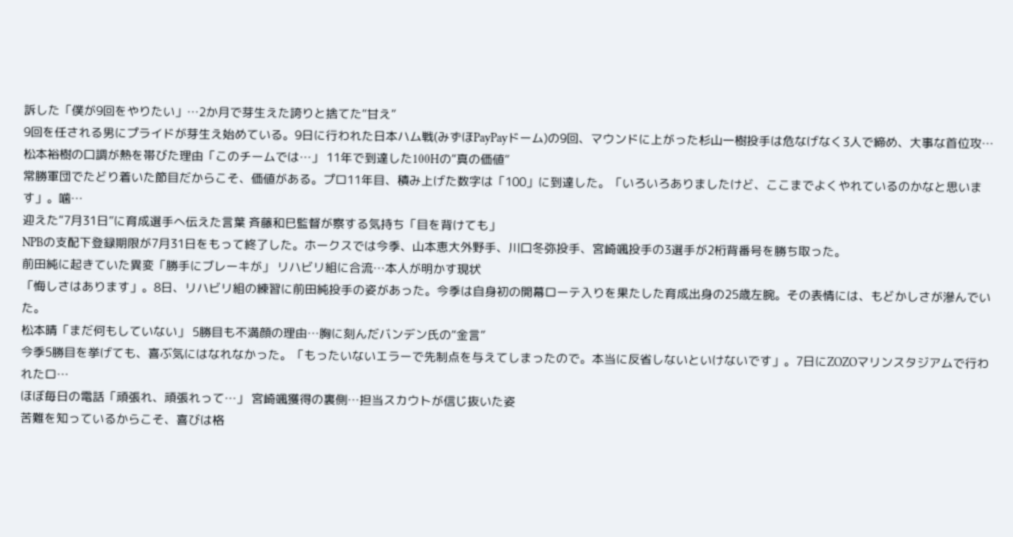訴した「僕が9回をやりたい」…2か月で芽生えた誇りと捨てた“甘え”
9回を任される男にプライドが芽生え始めている。9日に行われた日本ハム戦(みずほPayPayドーム)の9回、マウンドに上がった杉山一樹投手は危なげなく3人で締め、大事な首位攻…
松本裕樹の口調が熱を帯びた理由「このチームでは…」 11年で到達した100Hの“真の価値”
常勝軍団でたどり着いた節目だからこそ、価値がある。プロ11年目、積み上げた数字は「100」に到達した。「いろいろありましたけど、ここまでよくやれているのかなと思います」。噛…
迎えた“7月31日”に育成選手へ伝えた言葉 斉藤和巳監督が察する気持ち「目を背けても」
NPBの支配下登録期限が7月31日をもって終了した。ホークスでは今季、山本恵大外野手、川口冬弥投手、宮崎颯投手の3選手が2桁背番号を勝ち取った。
前田純に起きていた異変「勝手にブレーキが」 リハビリ組に合流…本人が明かす現状
「悔しさはあります」。8日、リハビリ組の練習に前田純投手の姿があった。今季は自身初の開幕ローテ入りを果たした育成出身の25歳左腕。その表情には、もどかしさが滲んでいた。
松本晴「まだ何もしていない」 5勝目も不満顔の理由…胸に刻んだバンデン氏の“金言”
今季5勝目を挙げても、喜ぶ気にはなれなかった。「もったいないエラーで先制点を与えてしまったので。本当に反省しないといけないです」。7日にZOZOマリンスタジアムで行われたロ…
ほぼ毎日の電話「頑張れ、頑張れって…」 宮崎颯獲得の裏側…担当スカウトが信じ抜いた姿
苦難を知っているからこそ、喜びは格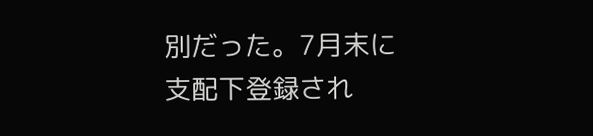別だった。7月末に支配下登録され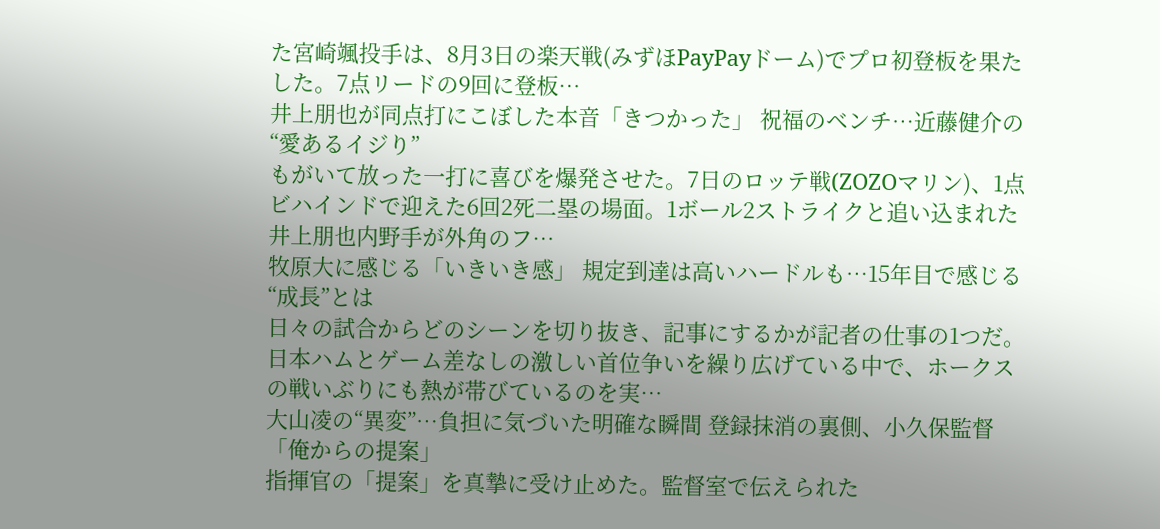た宮崎颯投手は、8月3日の楽天戦(みずほPayPayドーム)でプロ初登板を果たした。7点リードの9回に登板…
井上朋也が同点打にこぼした本音「きつかった」 祝福のベンチ…近藤健介の“愛あるイジり”
もがいて放った一打に喜びを爆発させた。7日のロッテ戦(ZOZOマリン)、1点ビハインドで迎えた6回2死二塁の場面。1ボール2ストライクと追い込まれた井上朋也内野手が外角のフ…
牧原大に感じる「いきいき感」 規定到達は高いハードルも…15年目で感じる“成長”とは
日々の試合からどのシーンを切り抜き、記事にするかが記者の仕事の1つだ。日本ハムとゲーム差なしの激しい首位争いを繰り広げている中で、ホークスの戦いぶりにも熱が帯びているのを実…
大山凌の“異変”…負担に気づいた明確な瞬間 登録抹消の裏側、小久保監督「俺からの提案」
指揮官の「提案」を真摯に受け止めた。監督室で伝えられた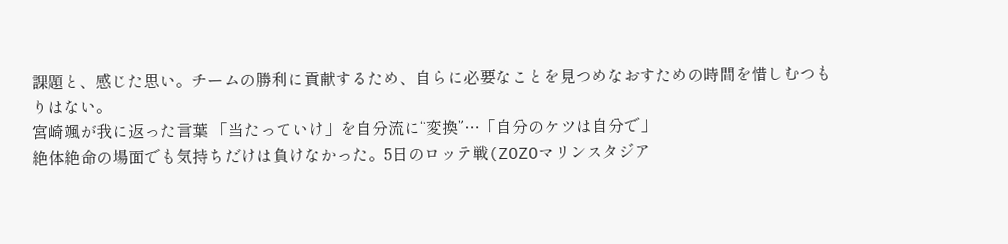課題と、感じた思い。チームの勝利に貢献するため、自らに必要なことを見つめなおすための時間を惜しむつもりはない。
宮崎颯が我に返った言葉 「当たっていけ」を自分流に“変換”…「自分のケツは自分で」
絶体絶命の場面でも気持ちだけは負けなかった。5日のロッテ戦(ZOZOマリンスタジア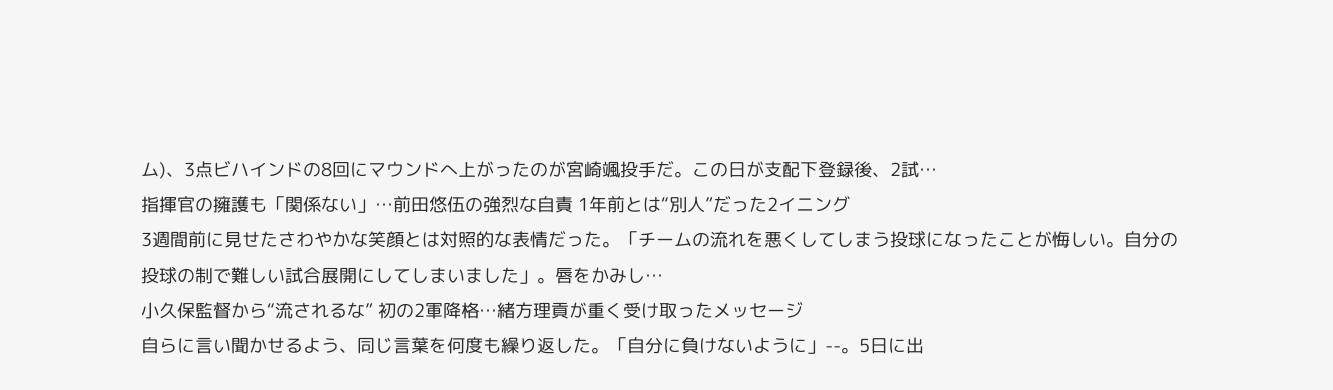ム)、3点ビハインドの8回にマウンドへ上がったのが宮崎颯投手だ。この日が支配下登録後、2試…
指揮官の擁護も「関係ない」…前田悠伍の強烈な自責 1年前とは“別人”だった2イニング
3週間前に見せたさわやかな笑顔とは対照的な表情だった。「チームの流れを悪くしてしまう投球になったことが悔しい。自分の投球の制で難しい試合展開にしてしまいました」。唇をかみし…
小久保監督から“流されるな” 初の2軍降格…緒方理貢が重く受け取ったメッセージ
自らに言い聞かせるよう、同じ言葉を何度も繰り返した。「自分に負けないように」--。5日に出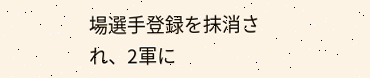場選手登録を抹消され、2軍に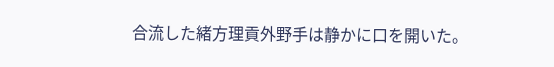合流した緒方理貢外野手は静かに口を開いた。